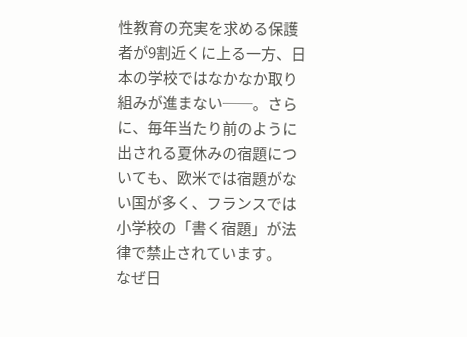性教育の充実を求める保護者が9割近くに上る一方、日本の学校ではなかなか取り組みが進まない──。さらに、毎年当たり前のように出される夏休みの宿題についても、欧米では宿題がない国が多く、フランスでは小学校の「書く宿題」が法律で禁止されています。
なぜ日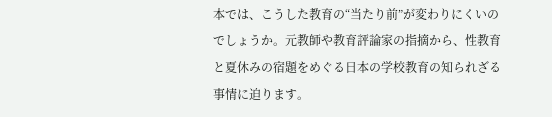本では、こうした教育の“当たり前”が変わりにくいのでしょうか。元教師や教育評論家の指摘から、性教育と夏休みの宿題をめぐる日本の学校教育の知られざる事情に迫ります。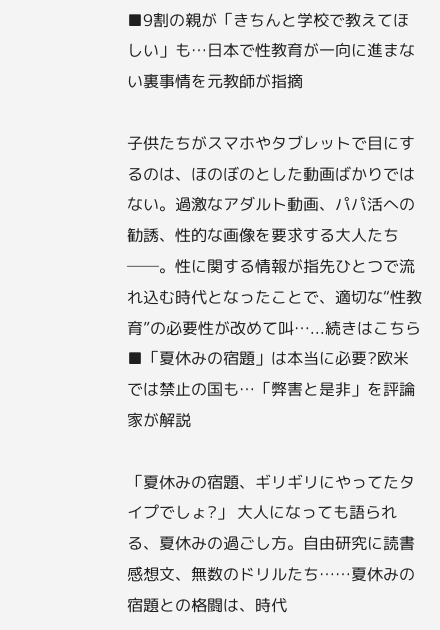■9割の親が「きちんと学校で教えてほしい」も…日本で性教育が一向に進まない裏事情を元教師が指摘

子供たちがスマホやタブレットで目にするのは、ほのぼのとした動画ばかりではない。過激なアダルト動画、パパ活への勧誘、性的な画像を要求する大人たち──。性に関する情報が指先ひとつで流れ込む時代となったことで、適切な“性教育”の必要性が改めて叫…...続きはこちら
■「夏休みの宿題」は本当に必要?欧米では禁止の国も…「弊害と是非」を評論家が解説

「夏休みの宿題、ギリギリにやってたタイプでしょ?」 大人になっても語られる、夏休みの過ごし方。自由研究に読書感想文、無数のドリルたち……夏休みの宿題との格闘は、時代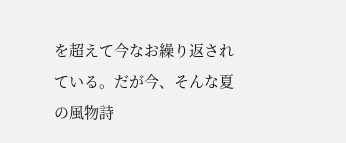を超えて今なお繰り返されている。だが今、そんな夏の風物詩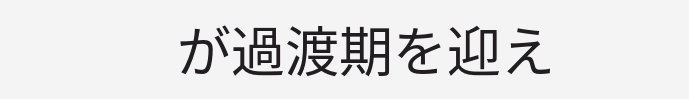が過渡期を迎え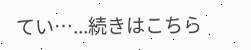てい…...続きはこちら